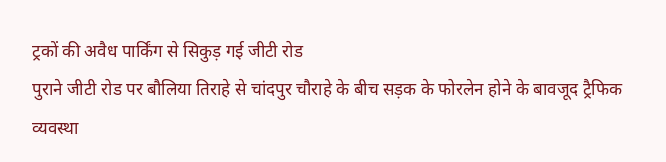ट्रकों की अवैध पार्किंग से सिकुड़ गई जीटी रोड
पुराने जीटी रोड पर बौलिया तिराहे से चांदपुर चौराहे के बीच सड़क के फोरलेन होने के बावजूद ट्रैफिक व्यवस्था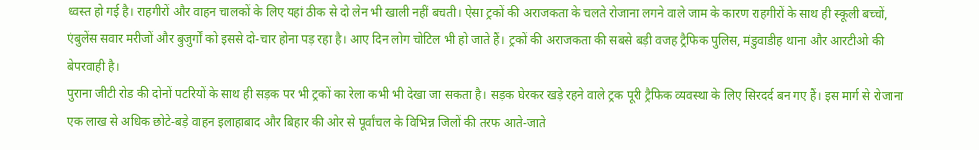ध्वस्त हो गई है। राहगीरों और वाहन चालकों के लिए यहां ठीक से दो लेन भी खाली नहीं बचती। ऐसा ट्रकों की अराजकता के चलते रोजाना लगने वाले जाम के कारण राहगीरों के साथ ही स्कूली बच्चों, एंबुलेंस सवार मरीजों और बुजुर्गों को इससे दो-चार होना पड़ रहा है। आए दिन लोग चोटिल भी हो जाते हैं। ट्रकों की अराजकता की सबसे बड़ी वजह ट्रैफिक पुलिस, मंडुवाडीह थाना और आरटीओ की बेपरवाही है।
पुराना जीटी रोड की दोनों पटरियों के साथ ही सड़क पर भी ट्रकों का रेला कभी भी देखा जा सकता है। सड़क घेरकर खड़े रहने वाले ट्रक पूरी ट्रैफिक व्यवस्था के लिए सिरदर्द बन गए हैं। इस मार्ग से रोजाना एक लाख से अधिक छोटे-बड़े वाहन इलाहाबाद और बिहार की ओर से पूर्वांचल के विभिन्न जिलों की तरफ आते-जाते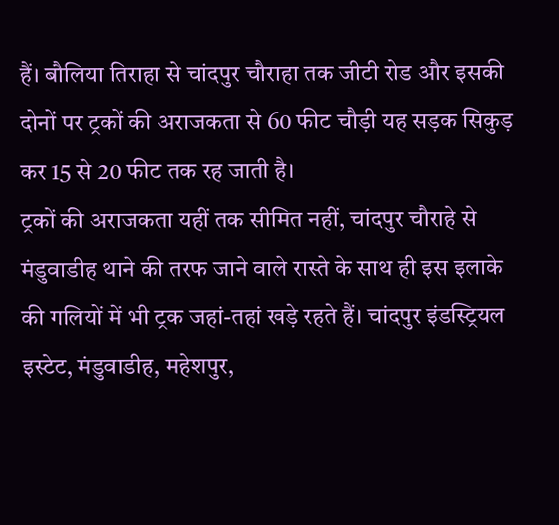हैं। बौलिया तिराहा से चांदपुर चौराहा तक जीटी रोड और इसकी दोनों पर ट्रकों की अराजकता से 60 फीट चौड़ी यह सड़क सिकुड़ कर 15 से 20 फीट तक रह जाती है।
ट्रकों की अराजकता यहीं तक सीमित नहीं, चांदपुर चौराहे से मंडुवाडीह थाने की तरफ जाने वाले रास्ते के साथ ही इस इलाके की गलियों में भी ट्रक जहां-तहां खड़े रहते हैं। चांदपुर इंडस्ट्रियल इस्टेट, मंडुवाडीह, महेशपुर,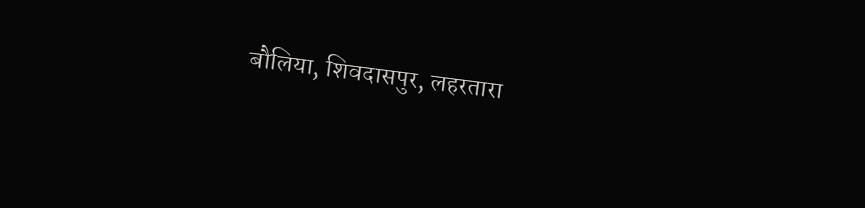बौलिया, शिवदासपुर, लहरतारा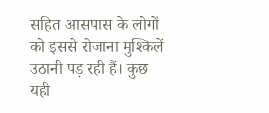सहित आसपास के लोगों को इससे रोजाना मुश्किलें उठानी पड़ रही हैं। कुछ यही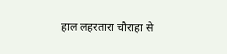हाल लहरतारा चौराहा से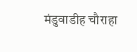मंडुवाडीह चौराहा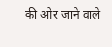की ओर जाने वाले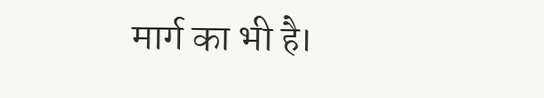मार्ग का भी है।